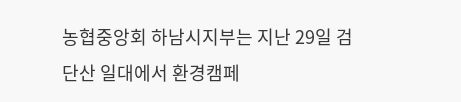농협중앙회 하남시지부는 지난 29일 검단산 일대에서 환경캠페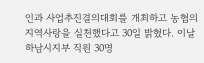인과 사업추진결의대회를 개최하고 농협의 지역사랑을 실천했다고 30일 밝혔다. 이날 하남시지부 직원 30명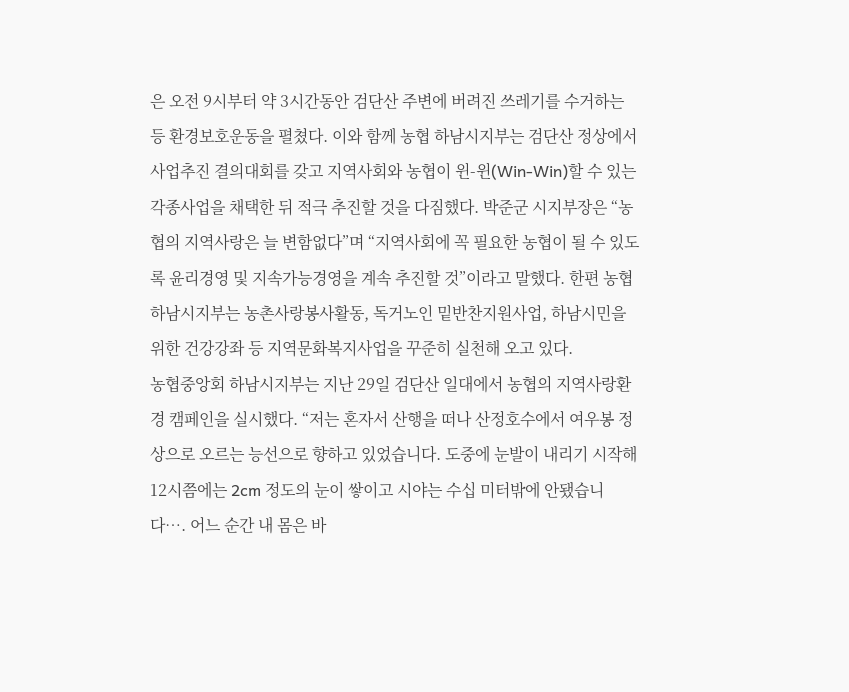은 오전 9시부터 약 3시간동안 검단산 주변에 버려진 쓰레기를 수거하는 등 환경보호운동을 펼쳤다. 이와 함께 농협 하남시지부는 검단산 정상에서 사업추진 결의대회를 갖고 지역사회와 농협이 윈-윈(Win-Win)할 수 있는 각종사업을 채택한 뒤 적극 추진할 것을 다짐했다. 박준군 시지부장은 “농협의 지역사랑은 늘 변함없다”며 “지역사회에 꼭 필요한 농협이 될 수 있도록 윤리경영 및 지속가능경영을 계속 추진할 것”이라고 말했다. 한편 농협 하남시지부는 농촌사랑봉사활동, 독거노인 밑반찬지원사업, 하남시민을 위한 건강강좌 등 지역문화복지사업을 꾸준히 실천해 오고 있다.
농협중앙회 하남시지부는 지난 29일 검단산 일대에서 농협의 지역사랑환경 캠페인을 실시했다. “저는 혼자서 산행을 떠나 산정호수에서 여우봉 정상으로 오르는 능선으로 향하고 있었습니다. 도중에 눈발이 내리기 시작해 12시쯤에는 2cm 정도의 눈이 쌓이고 시야는 수십 미터밖에 안됐습니다…. 어느 순간 내 몸은 바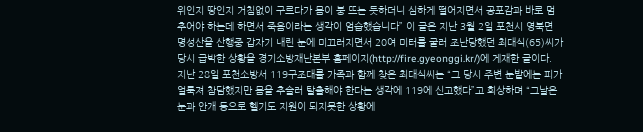위인지 땅인지 거침없이 구르다가 몸이 붕 뜨는 듯하더니 심하게 떨어지면서 공포감과 바로 멈추어야 하는데 하면서 죽음이라는 생각이 엄습했습니다” 이 글은 지난 3월 2일 포천시 영북면 명성산을 산행중 갑자기 내린 눈에 미끄러지면서 20여 미터를 굴러 조난당했던 최대식(65)씨가 당시 급박한 상황을 경기소방재난본부 홈페이지(http://fire.gyeonggi.kr/)에 게재한 글이다. 지난 28일 포천소방서 119구조대를 가족과 함께 찾은 최대식씨는 “그 당시 주변 눈밭에는 피가 얼룩져 참담했지만 몸을 추슬러 탈출해야 한다는 생각에 119에 신고했다”고 회상하며 “그날은 눈과 안개 등으로 헬기도 지원이 되지못한 상황에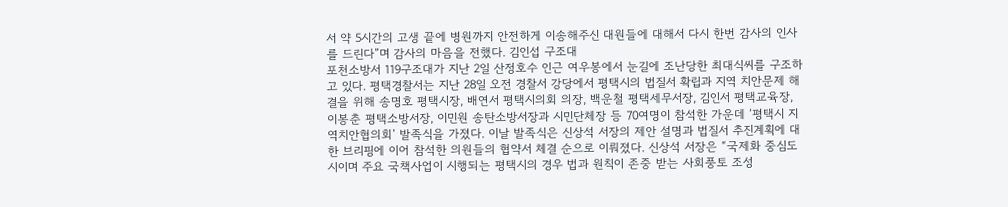서 약 5시간의 고생 끝에 병원까지 안전하게 이송해주신 대원들에 대해서 다시 한번 감사의 인사를 드린다”며 감사의 마음을 전했다. 김인섭 구조대
포천소방서 119구조대가 지난 2일 산정호수 인근 여우봉에서 눈길에 조난당한 최대식씨를 구조하고 있다. 평택경찰서는 지난 28일 오전 경찰서 강당에서 평택시의 법질서 확립과 지역 치안문제 해결을 위해 송명호 평택시장, 배연서 평택시의회 의장, 백운철 평택세무서장, 김인서 평택교육장, 이봉춘 평택소방서장, 이민원 송탄소방서장과 시민단체장 등 70여명이 참석한 가운데 ‘평택시 지역치안협의회’ 발족식을 가졌다. 이날 발족식은 신상석 서장의 제안 설명과 법질서 추진계획에 대한 브리핑에 이어 참석한 의원들의 협약서 체결 순으로 이뤄졌다. 신상석 서장은 “국제화 중심도시이며 주요 국책사업이 시행되는 평택시의 경우 법과 원칙이 존중 받는 사회풍토 조성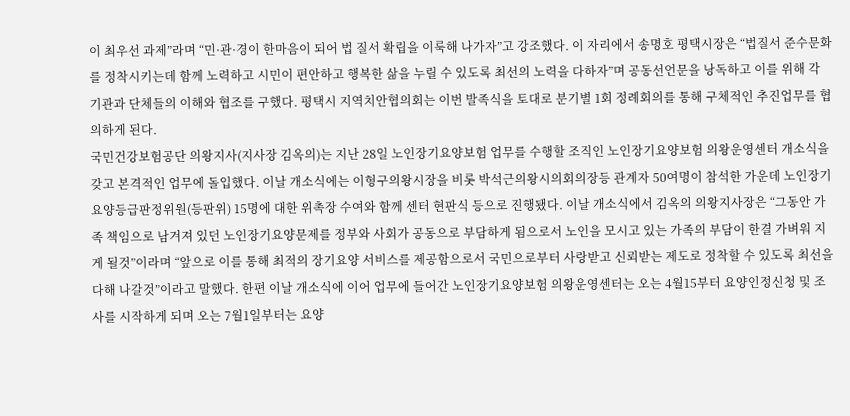이 최우선 과제”라며 “민·관·경이 한마음이 되어 법 질서 확립을 이룩해 나가자”고 강조했다. 이 자리에서 송명호 평택시장은 “법질서 준수문화를 정착시키는데 함께 노력하고 시민이 편안하고 행복한 삶을 누릴 수 있도록 최선의 노력을 다하자”며 공동선언문을 낭독하고 이를 위해 각 기관과 단체들의 이해와 협조를 구했다. 평택시 지역치안협의회는 이번 발족식을 토대로 분기별 1회 정례회의를 통해 구체적인 추진업무를 협의하게 된다.
국민건강보험공단 의왕지사(지사장 김옥의)는 지난 28일 노인장기요양보험 업무를 수행할 조직인 노인장기요양보험 의왕운영센터 개소식을 갖고 본격적인 업무에 돌입했다. 이날 개소식에는 이형구의왕시장을 비롯 박석근의왕시의회의장등 관계자 50여명이 참석한 가운데 노인장기요양등급판정위원(등판위) 15명에 대한 위촉장 수여와 함께 센터 현판식 등으로 진행됐다. 이날 개소식에서 김옥의 의왕지사장은 “그동안 가족 책임으로 남겨져 있던 노인장기요양문제를 정부와 사회가 공동으로 부담하게 됨으로서 노인을 모시고 있는 가족의 부담이 한결 가벼워 지게 될것”이라며 “앞으로 이를 통해 최적의 장기요양 서비스를 제공함으로서 국민으로부터 사랑받고 신뢰받는 제도로 정착할 수 있도록 최선을 다해 나갈것”이라고 말했다. 한편 이날 개소식에 이어 업무에 들어간 노인장기요양보험 의왕운영센터는 오는 4월15부터 요양인정신청 및 조사를 시작하게 되며 오는 7월1일부터는 요양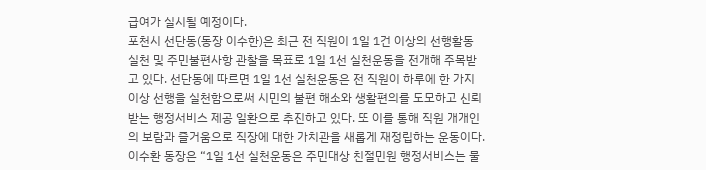급여가 실시될 예정이다.
포천시 선단동(동장 이수한)은 최근 전 직원이 1일 1건 이상의 선행활동 실천 및 주민불편사항 관찰을 목표로 1일 1선 실천운동을 전개해 주목받고 있다. 선단동에 따르면 1일 1선 실천운동은 전 직원이 하루에 한 가지 이상 선행을 실천함으로써 시민의 불편 해소와 생활편의를 도모하고 신뢰받는 행정서비스 제공 일환으로 추진하고 있다. 또 이를 통해 직원 개개인의 보람과 즐거움으로 직장에 대한 가치관을 새롭게 재정립하는 운동이다. 이수환 동장은 “1일 1선 실천운동은 주민대상 친절민원 행정서비스는 물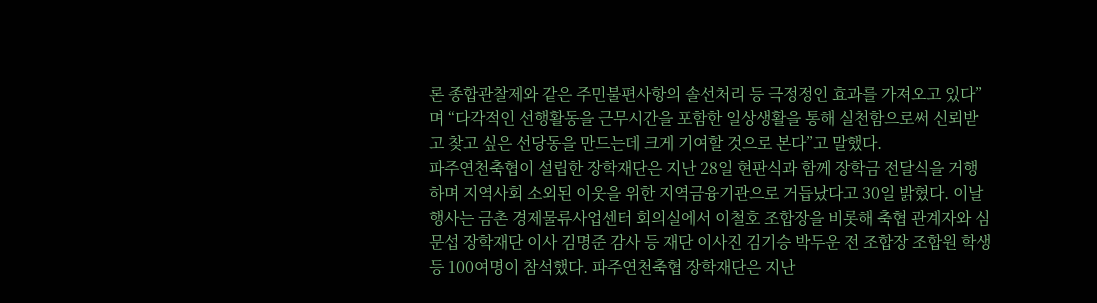론 종합관찰제와 같은 주민불편사항의 솔선처리 등 극정정인 효과를 가져오고 있다”며 “다각적인 선행활동을 근무시간을 포함한 일상생활을 통해 실천함으로써 신뢰받고 찾고 싶은 선당동을 만드는데 크게 기여할 것으로 본다”고 말했다.
파주연천축협이 설립한 장학재단은 지난 28일 현판식과 함께 장학금 전달식을 거행하며 지역사회 소외된 이웃을 위한 지역금융기관으로 거듭났다고 30일 밝혔다. 이날 행사는 금촌 경제물류사업센터 회의실에서 이철호 조합장을 비롯해 축협 관계자와 심문섭 장학재단 이사 김명준 감사 등 재단 이사진 김기승 박두운 전 조합장 조합원 학생 등 100여명이 참석했다. 파주연천축협 장학재단은 지난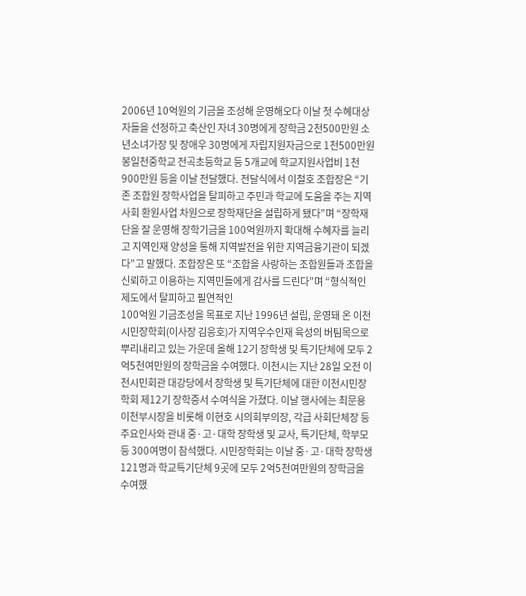2006년 10억원의 기금을 조성해 운영해오다 이날 첫 수혜대상자들을 선정하고 축산인 자녀 30명에게 장학금 2천500만원 소년소녀가장 및 장애우 30명에게 자립지원자금으로 1천500만원 봉일천중학교 전곡초등학교 등 5개교에 학교지원사업비 1천900만원 등을 이날 전달했다. 전달식에서 이철호 조합장은 “기존 조합원 장학사업을 탈피하고 주민과 학교에 도움을 주는 지역사회 환원사업 차원으로 장학재단을 설립하게 됐다”며 “장학재단을 잘 운영해 장학기금을 100억원까지 확대해 수혜자를 늘리고 지역인재 양성을 통해 지역발전을 위한 지역금융기관이 되겠다”고 말했다. 조합장은 또 “조합을 사랑하는 조합원들과 조합을 신뢰하고 이용하는 지역민들에게 감사를 드린다”며 “형식적인제도에서 탈피하고 필연적인
100억원 기금조성을 목표로 지난 1996년 설립, 운영돼 온 이천시민장학회(이사장 김응호)가 지역우수인재 육성의 버팀목으로 뿌리내리고 있는 가운데 올해 12기 장학생 및 특기단체에 모두 2억5천여만원의 장학금을 수여했다. 이천시는 지난 28일 오전 이천시민회관 대강당에서 장학생 및 특기단체에 대한 이천시민장학회 제12기 장학증서 수여식을 가졌다. 이날 행사에는 최문용 이천부시장을 비롯해 이현호 시의회부의장, 각급 사회단체장 등 주요인사와 관내 중·고·대학 장학생 및 교사, 특기단체, 학부모 등 300여명이 참석했다. 시민장학회는 이날 중·고·대학 장학생 121명과 학교특기단체 9곳에 모두 2억5천여만원의 장학금을 수여했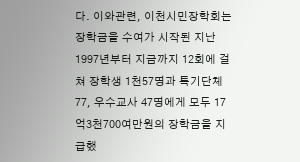다. 이와관련, 이천시민장학회는 장학금을 수여가 시작된 지난 1997년부터 지금까지 12회에 걸쳐 장학생 1천57명과 특기단체 77, 우수교사 47명에게 모두 17억3천700여만원의 장학금을 지급했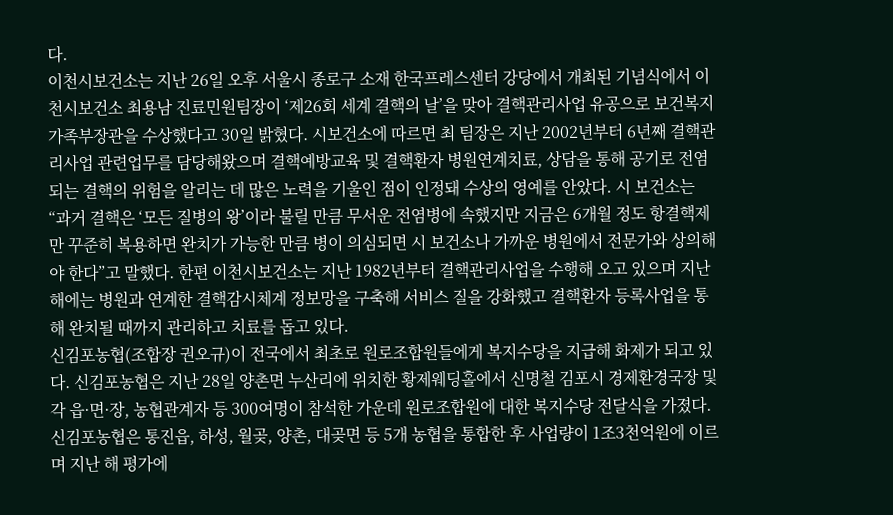다.
이천시보건소는 지난 26일 오후 서울시 종로구 소재 한국프레스센터 강당에서 개최된 기념식에서 이천시보건소 최용남 진료민원팀장이 ‘제26회 세계 결핵의 날’을 맞아 결핵관리사업 유공으로 보건복지가족부장관을 수상했다고 30일 밝혔다. 시보건소에 따르면 최 팀장은 지난 2002년부터 6년째 결핵관리사업 관련업무를 담당해왔으며 결핵예방교육 및 결핵환자 병원연계치료, 상담을 통해 공기로 전염되는 결핵의 위험을 알리는 데 많은 노력을 기울인 점이 인정돼 수상의 영예를 안았다. 시 보건소는 “과거 결핵은 ‘모든 질병의 왕’이라 불릴 만큼 무서운 전염병에 속했지만 지금은 6개월 정도 항결핵제만 꾸준히 복용하면 완치가 가능한 만큼 병이 의심되면 시 보건소나 가까운 병원에서 전문가와 상의해야 한다”고 말했다. 한편 이천시보건소는 지난 1982년부터 결핵관리사업을 수행해 오고 있으며 지난해에는 병원과 연계한 결핵감시체계 정보망을 구축해 서비스 질을 강화했고 결핵환자 등록사업을 통해 완치될 때까지 관리하고 치료를 돕고 있다.
신김포농협(조합장 권오규)이 전국에서 최초로 원로조합원들에게 복지수당을 지급해 화제가 되고 있다. 신김포농협은 지난 28일 양촌면 누산리에 위치한 황제웨딩홀에서 신명철 김포시 경제환경국장 및 각 읍·면·장, 농협관계자 등 300여명이 참석한 가운데 원로조합원에 대한 복지수당 전달식을 가졌다. 신김포농협은 통진읍, 하성, 월곶, 양촌, 대곶면 등 5개 농협을 통합한 후 사업량이 1조3천억원에 이르며 지난 해 평가에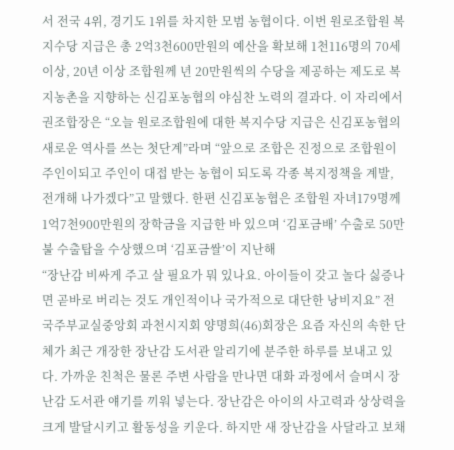서 전국 4위, 경기도 1위를 차지한 모범 농협이다. 이번 원로조합원 복지수당 지급은 총 2억3천600만원의 예산을 확보해 1천116명의 70세이상, 20년 이상 조합원께 년 20만원씩의 수당을 제공하는 제도로 복지농촌을 지향하는 신김포농협의 야심찬 노력의 결과다. 이 자리에서 권조합장은 “오늘 원로조합원에 대한 복지수당 지급은 신김포농협의 새로운 역사를 쓰는 첫단계”라며 “앞으로 조합은 진정으로 조합원이 주인이되고 주인이 대접 받는 농협이 되도록 각종 복지정책을 계발, 전개해 나가겠다”고 말했다. 한편 신김포농협은 조합원 자녀179명께 1억7천900만원의 장학금을 지급한 바 있으며 ‘김포금배’ 수출로 50만불 수출탑을 수상했으며 ‘김포금쌀’이 지난해
“장난감 비싸게 주고 살 필요가 뭐 있나요. 아이들이 갖고 놀다 싫증나면 곧바로 버리는 것도 개인적이나 국가적으로 대단한 낭비지요” 전국주부교실중앙회 과천시지회 양명희(46)회장은 요즘 자신의 속한 단체가 최근 개장한 장난감 도서관 알리기에 분주한 하루를 보내고 있다. 가까운 친척은 물론 주변 사람을 만나면 대화 과정에서 슬며시 장난감 도서관 얘기를 끼워 넣는다. 장난감은 아이의 사고력과 상상력을 크게 발달시키고 활동성을 키운다. 하지만 새 장난감을 사달라고 보채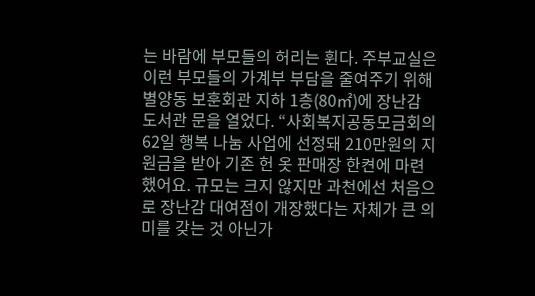는 바람에 부모들의 허리는 휜다. 주부교실은 이런 부모들의 가계부 부담을 줄여주기 위해 별양동 보훈회관 지하 1층(80㎡)에 장난감 도서관 문을 열었다. “사회복지공동모금회의 62일 행복 나눔 사업에 선정돼 210만원의 지원금을 받아 기존 헌 옷 판매장 한켠에 마련했어요. 규모는 크지 않지만 과천에선 처음으로 장난감 대여점이 개장했다는 자체가 큰 의미를 갖는 것 아닌가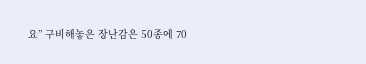요” 구비해놓은 장난감은 50종에 70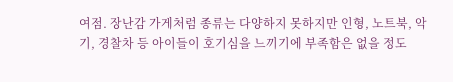여점. 장난감 가게처럼 종류는 다양하지 못하지만 인형, 노트북, 악기, 경찰차 등 아이들이 호기심을 느끼기에 부족함은 없을 정도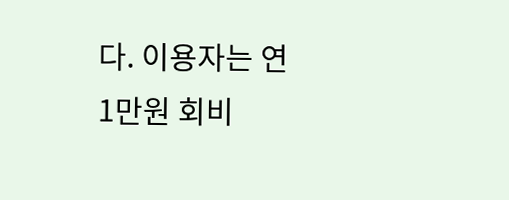다. 이용자는 연 1만원 회비